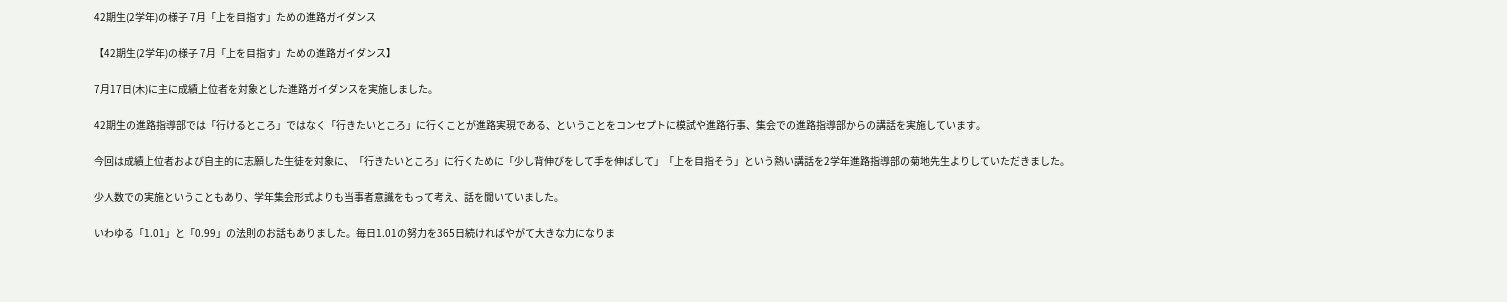42期生(2学年)の様子 7月「上を目指す」ための進路ガイダンス

【42期生(2学年)の様子 7月「上を目指す」ための進路ガイダンス】

7月17日(木)に主に成績上位者を対象とした進路ガイダンスを実施しました。

42期生の進路指導部では「行けるところ」ではなく「行きたいところ」に行くことが進路実現である、ということをコンセプトに模試や進路行事、集会での進路指導部からの講話を実施しています。

今回は成績上位者および自主的に志願した生徒を対象に、「行きたいところ」に行くために「少し背伸びをして手を伸ばして」「上を目指そう」という熱い講話を2学年進路指導部の菊地先生よりしていただきました。

少人数での実施ということもあり、学年集会形式よりも当事者意識をもって考え、話を聞いていました。

いわゆる「1.01」と「0.99」の法則のお話もありました。毎日1.01の努力を365日続ければやがて大きな力になりま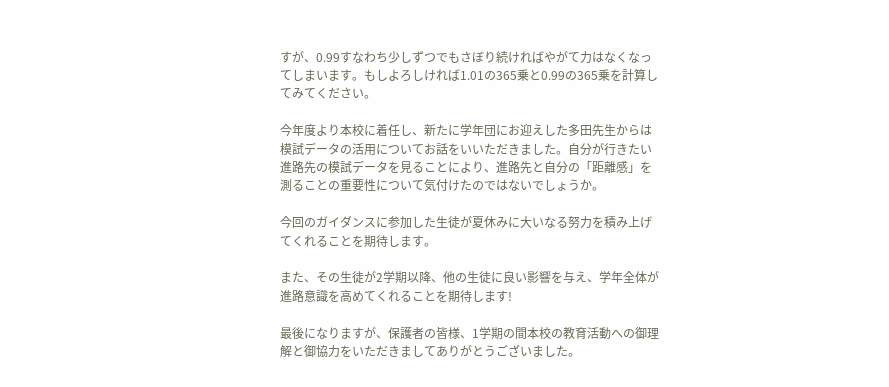すが、0.99すなわち少しずつでもさぼり続ければやがて力はなくなってしまいます。もしよろしければ1.01の365乗と0.99の365乗を計算してみてください。

今年度より本校に着任し、新たに学年団にお迎えした多田先生からは模試データの活用についてお話をいいただきました。自分が行きたい進路先の模試データを見ることにより、進路先と自分の「距離感」を測ることの重要性について気付けたのではないでしょうか。

今回のガイダンスに参加した生徒が夏休みに大いなる努力を積み上げてくれることを期待します。

また、その生徒が2学期以降、他の生徒に良い影響を与え、学年全体が進路意識を高めてくれることを期待します!

最後になりますが、保護者の皆様、1学期の間本校の教育活動への御理解と御協力をいただきましてありがとうございました。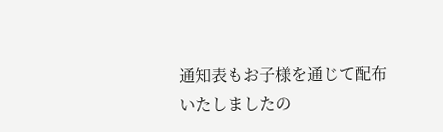通知表もお子様を通じて配布いたしましたの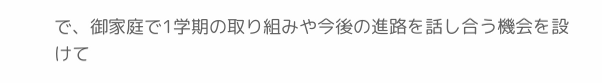で、御家庭で1学期の取り組みや今後の進路を話し合う機会を設けて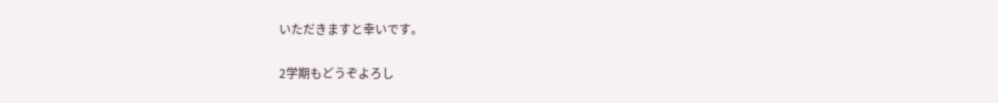いただきますと幸いです。

2学期もどうぞよろし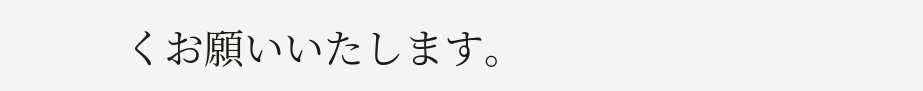くお願いいたします。